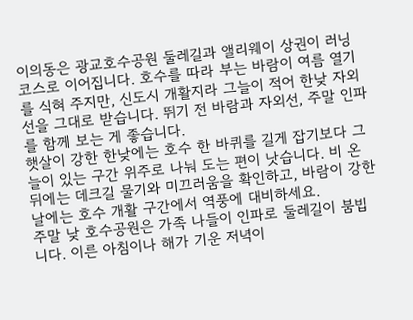이의동은 광교호수공원 둘레길과 앨리웨이 상권이 러닝 코스로 이어집니다. 호수를 따라 부는 바람이 여름 열기를 식혀 주지만, 신도시 개활지라 그늘이 적어 한낮 자외선을 그대로 받습니다. 뛰기 전 바람과 자외선, 주말 인파를 함께 보는 게 좋습니다.
햇살이 강한 한낮에는 호수 한 바퀴를 길게 잡기보다 그늘이 있는 구간 위주로 나눠 도는 편이 낫습니다. 비 온 뒤에는 데크길 물기와 미끄러움을 확인하고, 바람이 강한 날에는 호수 개활 구간에서 역풍에 대비하세요.
주말 낮 호수공원은 가족 나들이 인파로 둘레길이 붐빕니다. 이른 아침이나 해가 기운 저녁이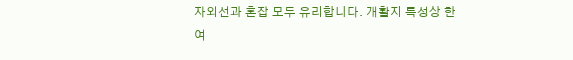자외선과 혼잡 모두 유리합니다. 개활지 특성상 한여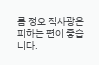름 정오 직사광은 피하는 편이 좋습니다.